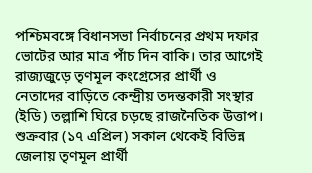পশ্চিমবঙ্গে বিধানসভা নির্বাচনের প্রথম দফার ভোটের আর মাত্র পাঁচ দিন বাকি। তার আগেই রাজ্যজুড়ে তৃণমূল কংগ্রেসের প্রার্থী ও নেতাদের বাড়িতে কেন্দ্রীয় তদন্তকারী সংস্থার (ইডি) তল্লাশি ঘিরে চড়ছে রাজনৈতিক উত্তাপ।
শুক্রবার (১৭ এপ্রিল) সকাল থেকেই বিভিন্ন জেলায় তৃণমূল প্রার্থী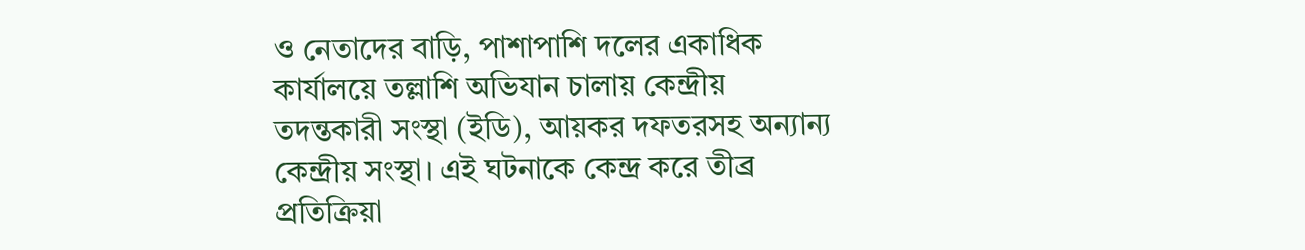ও নেতাদের বাড়ি, পাশাপাশি দলের একাধিক কার্যালয়ে তল্লাশি অভিযান চালায় কেন্দ্রীয় তদন্তকারী সংস্থা (ইডি), আয়কর দফতরসহ অন্যান্য কেন্দ্রীয় সংস্থা। এই ঘটনাকে কেন্দ্র করে তীব্র প্রতিক্রিয়া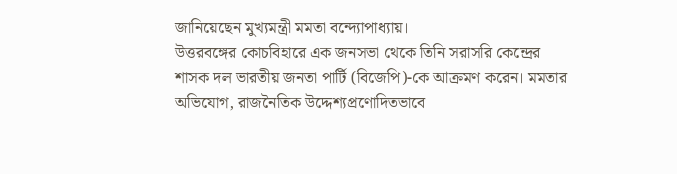জানিয়েছেন মুখ্যমন্ত্রী মমতা বন্দ্যোপাধ্যায়।
উত্তরবঙ্গের কোচবিহারে এক জনসভা থেকে তিনি সরাসরি কেন্দ্রের শাসক দল ভারতীয় জনতা পার্টি (বিজেপি)-কে আক্রমণ করেন। মমতার অভিযোগ, রাজনৈতিক উদ্দেশ্যপ্রণোদিতভাবে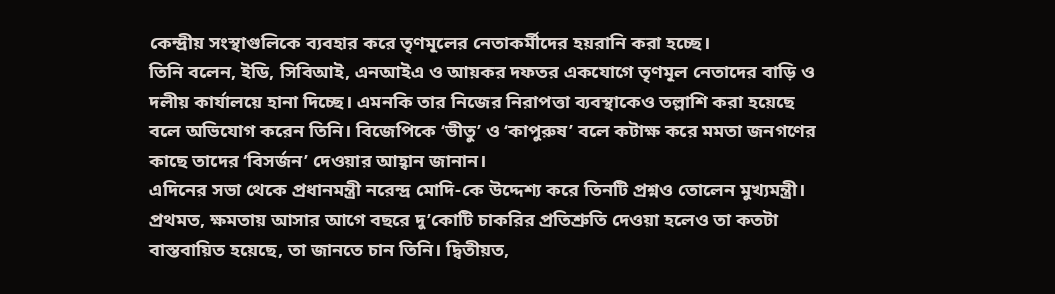কেন্দ্রীয় সংস্থাগুলিকে ব্যবহার করে তৃণমূলের নেতাকর্মীদের হয়রানি করা হচ্ছে।
তিনি বলেন, ইডি, সিবিআই, এনআইএ ও আয়কর দফতর একযোগে তৃণমূল নেতাদের বাড়ি ও দলীয় কার্যালয়ে হানা দিচ্ছে। এমনকি তার নিজের নিরাপত্তা ব্যবস্থাকেও তল্লাশি করা হয়েছে বলে অভিযোগ করেন তিনি। বিজেপিকে ‘ভীতু’ ও ‘কাপুরুষ’ বলে কটাক্ষ করে মমতা জনগণের কাছে তাদের ‘বিসর্জন’ দেওয়ার আহ্বান জানান।
এদিনের সভা থেকে প্রধানমন্ত্রী নরেন্দ্র মোদি-কে উদ্দেশ্য করে তিনটি প্রশ্নও তোলেন মুখ্যমন্ত্রী। প্রথমত, ক্ষমতায় আসার আগে বছরে দু’কোটি চাকরির প্রতিশ্রুতি দেওয়া হলেও তা কতটা বাস্তবায়িত হয়েছে, তা জানতে চান তিনি। দ্বিতীয়ত,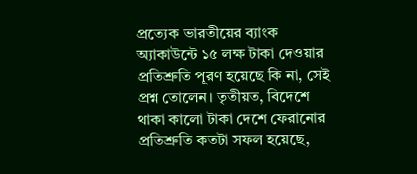প্রত্যেক ভারতীয়ের ব্যাংক অ্যাকাউন্টে ১৫ লক্ষ টাকা দেওয়ার প্রতিশ্রুতি পূরণ হয়েছে কি না, সেই প্রশ্ন তোলেন। তৃতীয়ত, বিদেশে থাকা কালো টাকা দেশে ফেরানোর প্রতিশ্রুতি কতটা সফল হয়েছে,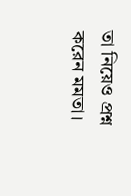তা নিয়েও প্রশ্ন করেন মমতা।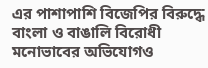এর পাশাপাশি বিজেপির বিরুদ্ধে বাংলা ও বাঙালি বিরোধী মনোভাবের অভিযোগও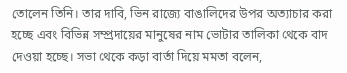তোলেন তিনি। তার দাবি, ভিন রাজ্যে বাঙালিদের উপর অত্যাচার করা হচ্ছে এবং বিভিন্ন সম্প্রদায়ের মানুষের নাম ভোটার তালিকা থেকে বাদ দেওয়া হচ্ছে। সভা থেকে কড়া বার্তা দিয়ে মমতা বলেন,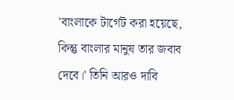'বাংলাকে টার্গেট করা হয়েছে, কিন্তু বাংলার মানুষ তার জবাব দেবে।' তিনি আরও দাবি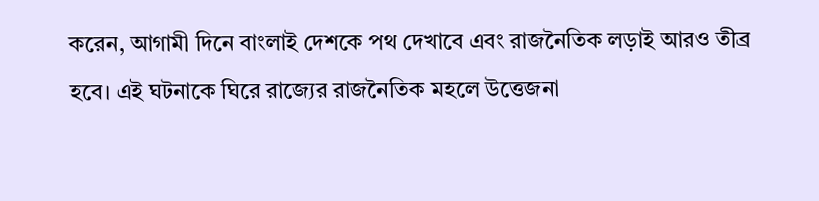করেন, আগামী দিনে বাংলাই দেশকে পথ দেখাবে এবং রাজনৈতিক লড়াই আরও তীব্র হবে। এই ঘটনাকে ঘিরে রাজ্যের রাজনৈতিক মহলে উত্তেজনা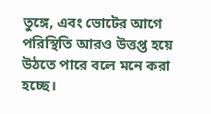তুঙ্গে, এবং ভোটের আগে পরিস্থিতি আরও উত্তপ্ত হয়ে উঠতে পারে বলে মনে করা হচ্ছে।